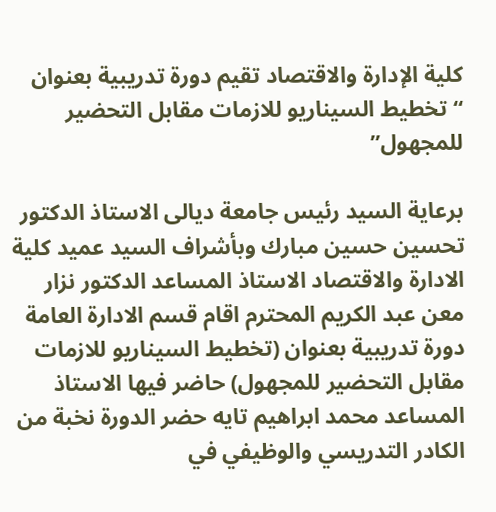كلية الإدارة والاقتصاد تقيم دورة تدريبية بعنوان “تخطيط السيناريو للازمات مقابل التحضير للمجهول”

برعاية السيد رئيس جامعة ديالى الاستاذ الدكتور تحسين حسين مبارك وبأشراف السيد عميد كلية الادارة والاقتصاد الاستاذ المساعد الدكتور نزار معن عبد الكريم المحترم اقام قسم الادارة العامة دورة تدريبية بعنوان (تخطيط السيناريو للازمات مقابل التحضير للمجهول) حاضر فيها الاستاذ المساعد محمد ابراهيم تايه حضر الدورة نخبة من الكادر التدريسي والوظيفي في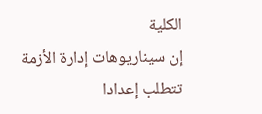الكلية
إن سيناريوهات إدارة الأزمة تتطلب إعدادا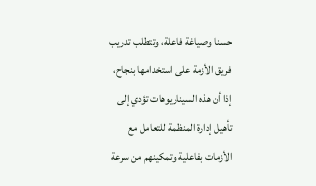حسنا وصياغة فاعلة، وتتطلب تدريب فريق الأزمة على استخدامها بنجاح، إذا أن هذه السيناريوهات تؤدي إلى تأهيل إدارة المنظمة للتعامل مع الأزمات بفاعلية وتمكينهم من سرعة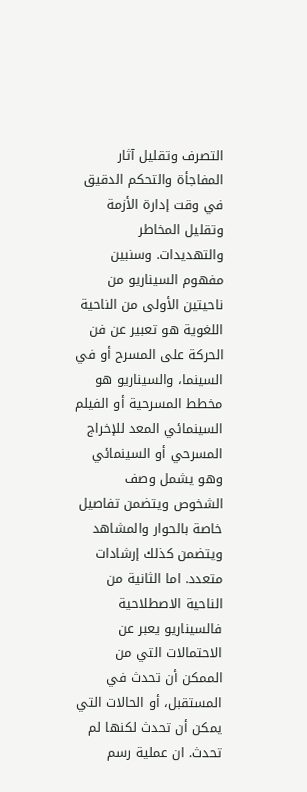التصرف وتقليل آثار المفاجأة والتحكم الدقيق في وقت إدارة الأزمة وتقليل المخاطر والتهديدات. وسنبين مفهوم السيناريو من ناحيتين الأولى من الناحية اللغوية هو تعبير عن فن الحركة على المسرح أو في السينما، والسيناريو هو مخطط المسرحية أو الفيلم السينمائي المعد للإخراج المسرحي أو السينمائي وهو يشمل وصف الشخوص ويتضمن تفاصيل خاصة بالحوار والمشاهد ويتضمن كذلك إرشادات متعدد. اما الثانية من الناحية الاصطلاحية فالسيناريو يعبر عن الاحتمالات التي من الممكن أن تحدث في المستقبل، أو الحالات التي يمكن أن تحدث لكنها لم تحدث. ان عملية رسم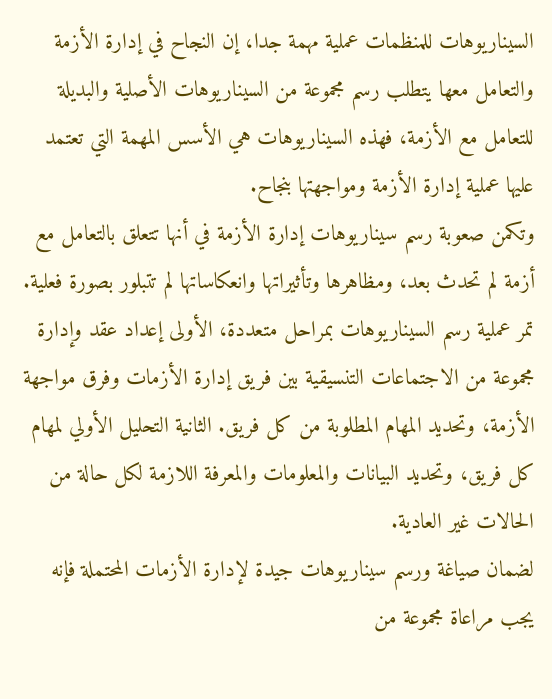السيناريوهات للمنظمات عملية مهمة جدا، إن النجاح في إدارة الأزمة والتعامل معها يتطلب رسم مجموعة من السيناريوهات الأصلية والبديلة للتعامل مع الأزمة، فهذه السيناريوهات هي الأسس المهمة التي تعتمد عليها عملية إدارة الأزمة ومواجهتها بنجاح.
وتكمن صعوبة رسم سيناريوهات إدارة الأزمة في أنها تتعلق بالتعامل مع أزمة لم تحدث بعد، ومظاهرها وتأثيراتها وانعكاساتها لم تتبلور بصورة فعلية.
تمر عملية رسم السيناريوهات بمراحل متعددة، الأولى إعداد عقد وإدارة مجموعة من الاجتماعات التنسيقية بين فريق إدارة الأزمات وفرق مواجهة الأزمة، وتحديد المهام المطلوبة من كل فريق. الثانية التحليل الأولي لمهام كل فريق، وتحديد البيانات والمعلومات والمعرفة اللازمة لكل حالة من الحالات غير العادية.
لضمان صياغة ورسم سيناريوهات جيدة لإدارة الأزمات المحتملة فإنه يجب مراعاة مجموعة من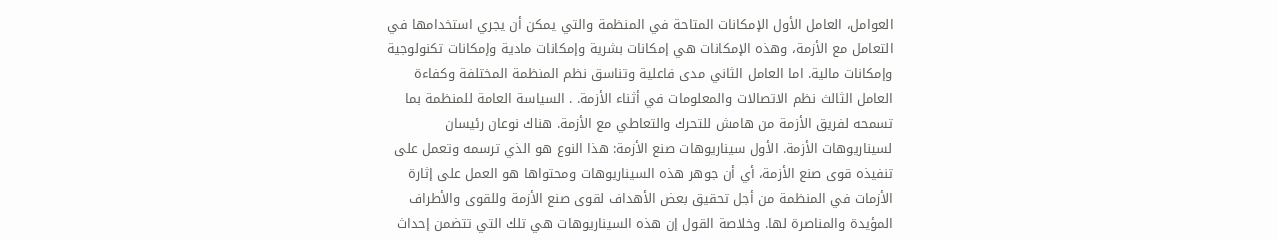العوامل، العامل الأول الإمكانات المتاحة في المنظمة والتي يمكن أن يجري استخدامها في التعامل مع الأزمة، وهذه الإمكانات هي إمكانات بشرية وإمكانات مادية وإمكانات تكنولوجية وإمكانات مالية. اما العامل الثاني مدى فاعلية وتناسق نظم المنظمة المختلفة وكفاءة العامل الثالث نظم الاتصالات والمعلومات في أثناء الأزمة. . السياسة العامة للمنظمة بما تسمحه لفريق الأزمة من هامش للتحرك والتعاطي مع الأزمة. هناك نوعان رئيسان لسيناريوهات الأزمة. الأول سيناريوهات صنع الأزمة: هذا النوع هو الذي ترسمه وتعمل على تنفيذه قوى صنع الأزمة، أي أن جوهر هذه السيناريوهات ومحتواها هو العمل على إثارة الأزمات في المنظمة من أجل تحقيق بعض الأهداف لقوى صنع الأزمة وللقوى والأطراف المؤيدة والمناصرة لها. وخلاصة القول إن هذه السيناريوهات هي تلك التي تتضمن إحداث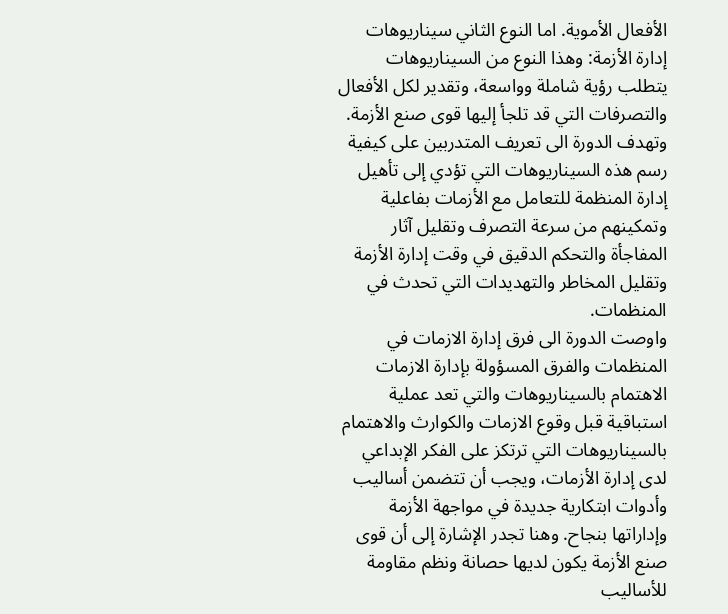الأفعال الأموية. اما النوع الثاني سيناريوهات إدارة الأزمة: وهذا النوع من السيناريوهات يتطلب رؤية شاملة وواسعة، وتقدير لكل الأفعال والتصرفات التي قد تلجأ إليها قوى صنع الأزمة.
وتهدف الدورة الى تعريف المتدربين على كيفية رسم هذه السيناريوهات التي تؤدي إلى تأهيل إدارة المنظمة للتعامل مع الأزمات بفاعلية وتمكينهم من سرعة التصرف وتقليل آثار المفاجأة والتحكم الدقيق في وقت إدارة الأزمة وتقليل المخاطر والتهديدات التي تحدث في المنظمات.
واوصت الدورة الى فرق إدارة الازمات في المنظمات والفرق المسؤولة بإدارة الازمات الاهتمام بالسيناريوهات والتي تعد عملية استباقية قبل وقوع الازمات والكوارث والاهتمام بالسيناريوهات التي ترتكز على الفكر الإبداعي لدى إدارة الأزمات، ويجب أن تتضمن أساليب وأدوات ابتكارية جديدة في مواجهة الأزمة وإداراتها بنجاح. وهنا تجدر الإشارة إلى أن قوى صنع الأزمة يكون لديها حصانة ونظم مقاومة للأساليب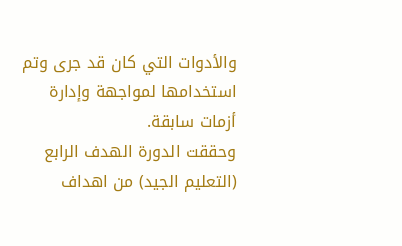والأدوات التي كان قد جرى وتم استخدامها لمواجهة وإدارة أزمات سابقة.
وحققت الدورة الهدف الرابع (التعليم الجيد) من اهداف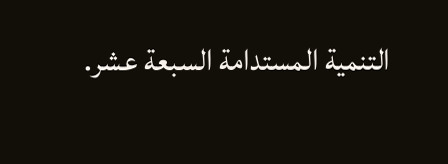التنمية المستدامة السبعة عشر.